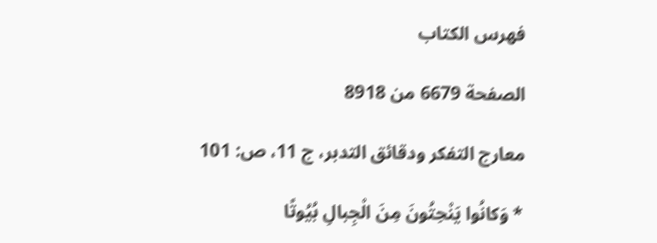فهرس الكتاب

الصفحة 6679 من 8918

معارج التفكر ودقائق التدبر، ج 11، ص: 101

* وَكانُوا يَنْحِتُونَ مِنَ الْجِبالِ بُيُوتًا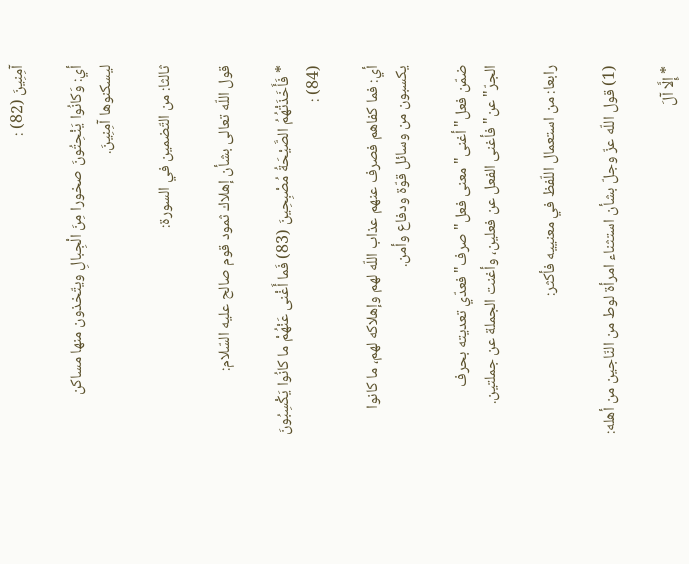آمِنِينَ (82) :

أي: وَكانُوا يَنْحِتُونَ صخورا مِنَ الْجِبالِ ويتّخذون منها مساكن ليسكنوها آمِنِينَ.

ثالثا: من التّضمين في السورة:

قول اللّه تعالى بشأن إهلاك ثمود قوم صالح عليه السّلام:

* فَأَخَذَتْهُمُ الصَّيْحَةُ مُصْبِحِينَ (83) فَما أَغْنى عَنْهُمْ ما كانُوا يَكْسِبُونَ (84) :

أي: فما كفاهم فصرف عنهم عذاب اللّه لهم وإهلاكه لهم، ما كانوا يكسبون من وسائل قوّة ودفاع وأمن.

ضمّن فعل"أغنى"معنى فعل"صرف"فعدّي تعديته بحرف الجرّ"عن"فأغنى الفعل عن فعلين، وأغنت الجملة عن جملتين.

رابعا: من استعمال اللّفظ في معنييه فأكثر:

(1) قول اللّه عزّ وجلّ بشأن استثناء امرأة لوط من النّاجين من أهله:

* إِلَّا آلَ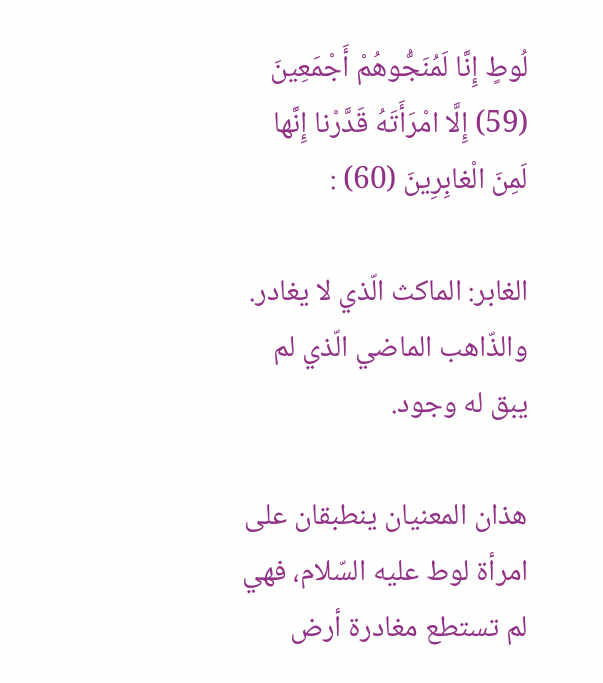لُوطٍ إِنَّا لَمُنَجُّوهُمْ أَجْمَعِينَ (59) إِلَّا امْرَأَتَهُ قَدَّرْنا إِنَّها لَمِنَ الْغابِرِينَ (60) :

الغابر: الماكث الّذي لا يغادر. والذّاهب الماضي الّذي لم يبق له وجود.

هذان المعنيان ينطبقان على امرأة لوط عليه السّلام، فهي لم تستطع مغادرة أرض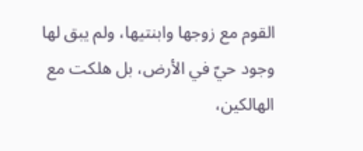القوم مع زوجها وابنتيها، ولم يبق لها وجود حيّ في الأرض، بل هلكت مع الهالكين،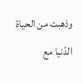وذهبت من الحياة الدّنيا مع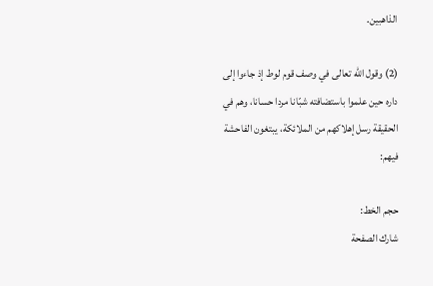الذاهبين.

(2) وقول اللّه تعالى في وصف قوم لوط إذ جاءوا إلى داره حين علموا باستضافته شبّانا مردا حسانا، وهم في الحقيقة رسل إهلاكهم من الملائكة، يبتغون الفاحشة فيهم:

حجم الخط:
شارك الصفحة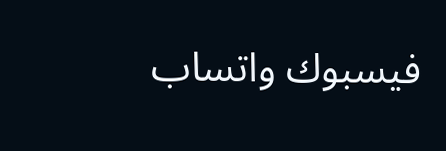فيسبوك واتساب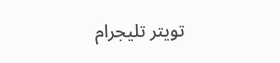تويتر تليجرام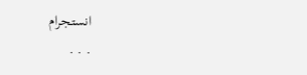انستجرام
. . .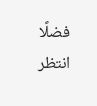فضلًا انتظر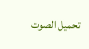تحميل الصوت